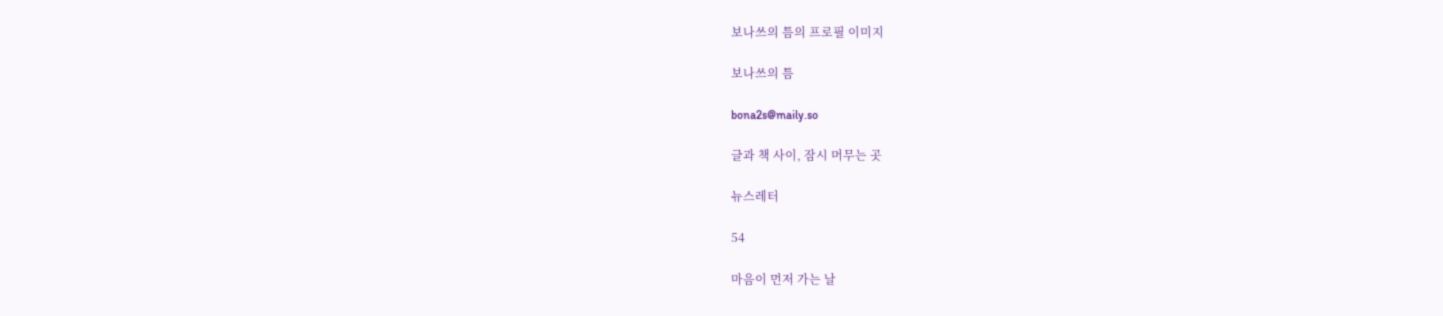보나쓰의 틈의 프로필 이미지

보나쓰의 틈

bona2s@maily.so

글과 책 사이, 잠시 머무는 곳

뉴스레터

54

마음이 먼저 가는 날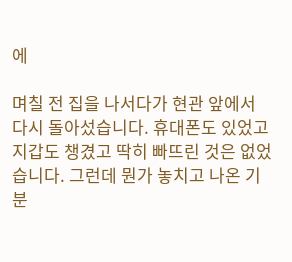에

며칠 전 집을 나서다가 현관 앞에서 다시 돌아섰습니다. 휴대폰도 있었고 지갑도 챙겼고 딱히 빠뜨린 것은 없었습니다. 그런데 뭔가 놓치고 나온 기분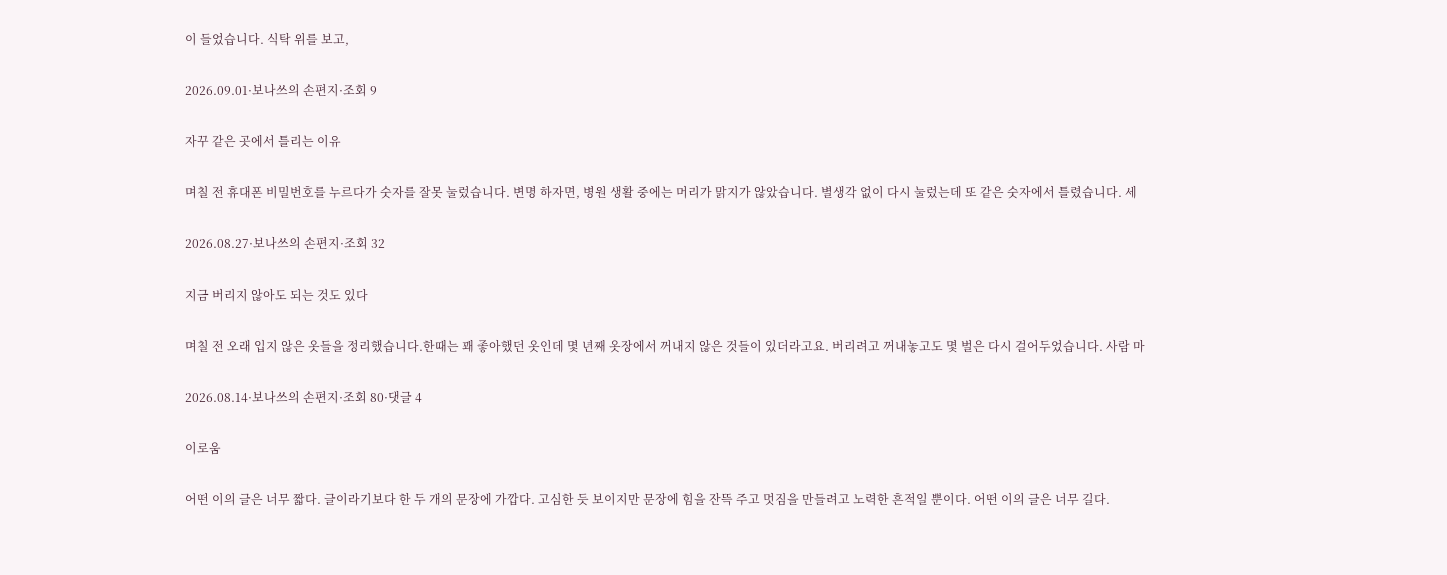이 들었습니다. 식탁 위를 보고,

2026.09.01·보나쓰의 손편지·조회 9

자꾸 같은 곳에서 틀리는 이유

며칠 전 휴대폰 비밀번호를 누르다가 숫자를 잘못 눌렀습니다. 변명 하자면, 병원 생활 중에는 머리가 맑지가 않았습니다. 별생각 없이 다시 눌렀는데 또 같은 숫자에서 틀렸습니다. 세

2026.08.27·보나쓰의 손편지·조회 32

지금 버리지 않아도 되는 것도 있다

며칠 전 오래 입지 않은 옷들을 정리했습니다.한때는 꽤 좋아했던 옷인데 몇 년째 옷장에서 꺼내지 않은 것들이 있더라고요. 버리려고 꺼내놓고도 몇 벌은 다시 걸어두었습니다. 사람 마

2026.08.14·보나쓰의 손편지·조회 80·댓글 4

이로움

어떤 이의 글은 너무 짧다. 글이라기보다 한 두 개의 문장에 가깝다. 고심한 듯 보이지만 문장에 힘을 잔뜩 주고 멋짐을 만들려고 노력한 흔적일 뿐이다. 어떤 이의 글은 너무 길다.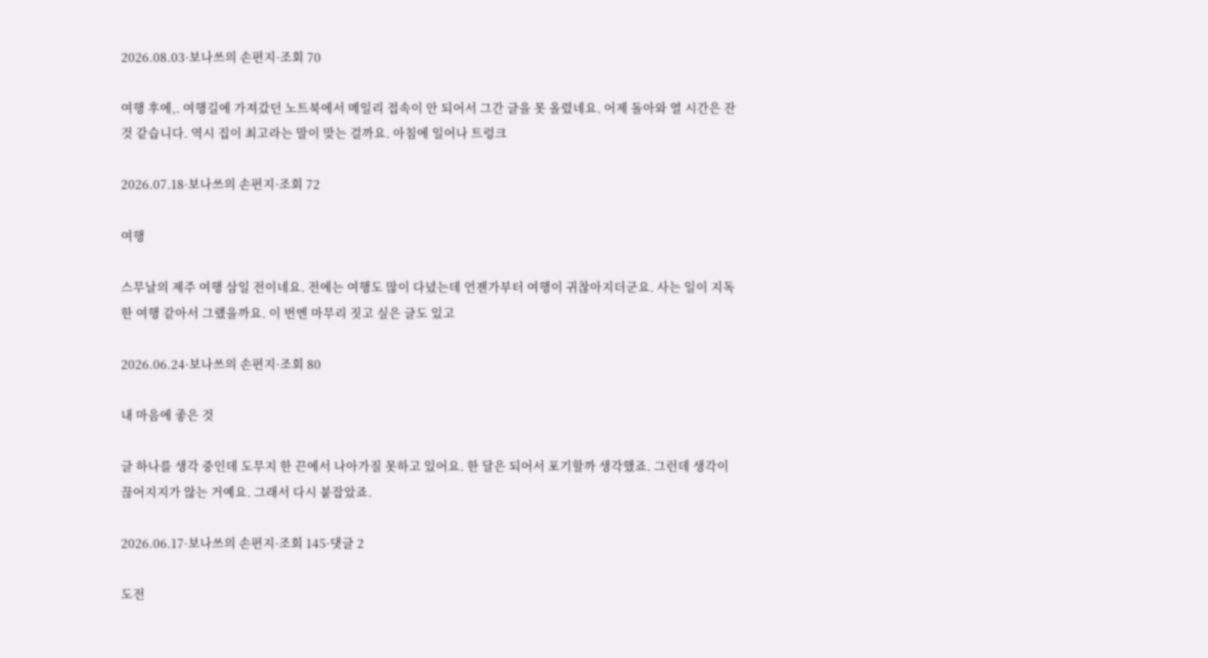2026.08.03·보나쓰의 손편지·조회 70

여행 후에,. 여행길에 가져갔던 노트북에서 메일리 접속이 안 되어서 그간 글을 못 올렸네요. 어제 돌아와 열 시간은 잔 것 같습니다. 역시 집이 최고라는 말이 맞는 걸까요. 아침에 일어나 트렁크

2026.07.18·보나쓰의 손편지·조회 72

여행

스무날의 제주 여행 삼일 전이네요. 전에는 여행도 많이 다녔는데 언젠가부터 여행이 귀찮아지더군요. 사는 일이 지독한 여행 같아서 그랬을까요. 이 번엔 마무리 짓고 싶은 글도 있고

2026.06.24·보나쓰의 손편지·조회 80

내 마음에 좋은 것

글 하나를 생각 중인데 도무지 한 끈에서 나아가질 못하고 있어요. 한 달은 되어서 포기할까 생각했죠. 그런데 생각이 끊어지지가 않는 거예요. 그래서 다시 붙잡았죠.

2026.06.17·보나쓰의 손편지·조회 145·댓글 2

도전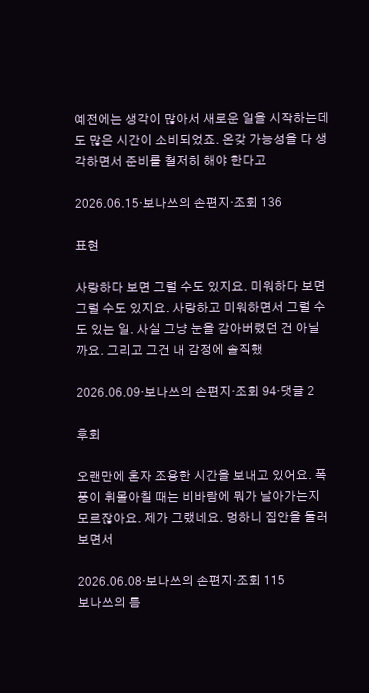예전에는 생각이 많아서 새로운 일을 시작하는데도 많은 시간이 소비되었죠. 온갖 가능성을 다 생각하면서 준비를 철저히 해야 한다고

2026.06.15·보나쓰의 손편지·조회 136

표현

사랑하다 보면 그럴 수도 있지요. 미워하다 보면 그럴 수도 있지요. 사랑하고 미워하면서 그럴 수도 있는 일. 사실 그냥 눈을 감아버렸던 건 아닐까요. 그리고 그건 내 감정에 솔직했

2026.06.09·보나쓰의 손편지·조회 94·댓글 2

후회

오랜만에 혼자 조용한 시간을 보내고 있어요. 폭풍이 휘몰아칠 때는 비바람에 뭐가 날아가는지 모르잖아요. 제가 그랬네요. 멍하니 집안을 둘러보면서

2026.06.08·보나쓰의 손편지·조회 115
보나쓰의 틈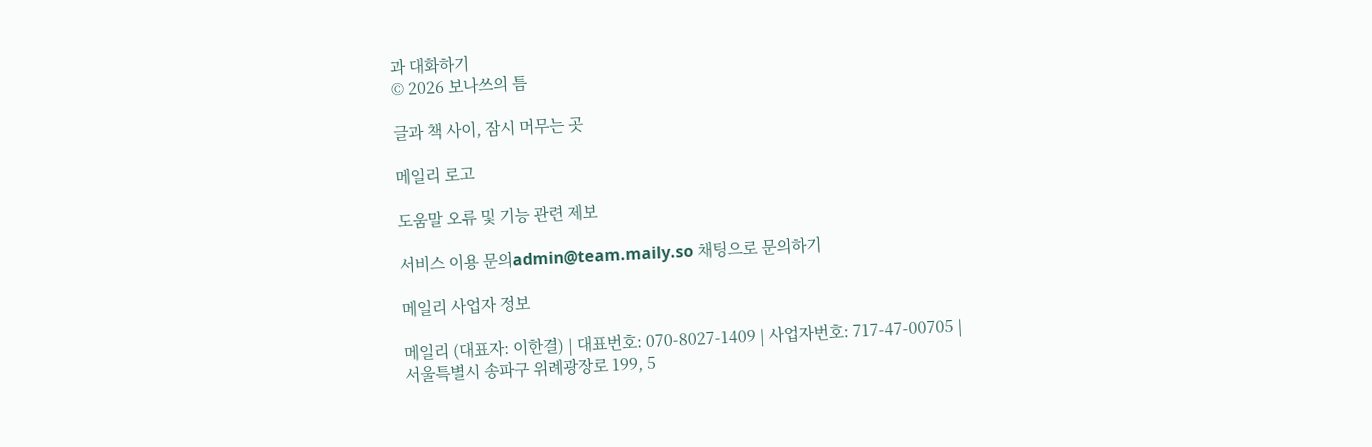과 대화하기
© 2026 보나쓰의 틈

글과 책 사이, 잠시 머무는 곳

메일리 로고

도움말 오류 및 기능 관련 제보

서비스 이용 문의admin@team.maily.so 채팅으로 문의하기

메일리 사업자 정보

메일리 (대표자: 이한결) | 대표번호: 070-8027-1409 | 사업자번호: 717-47-00705 | 서울특별시 송파구 위례광장로 199, 5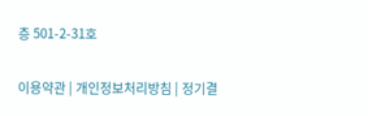층 501-2-31호

이용약관 | 개인정보처리방침 | 정기결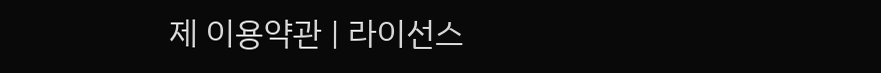제 이용약관 | 라이선스